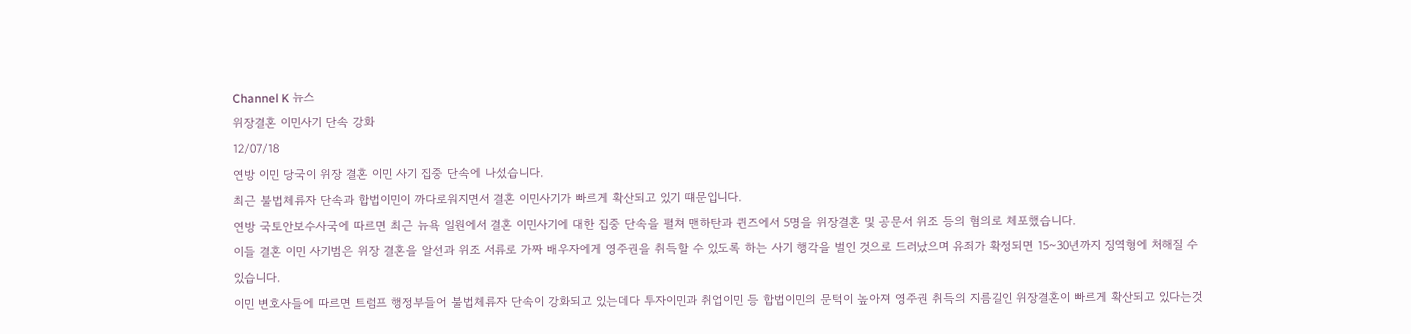Channel K 뉴스
위장결혼 이민사기 단속 강화
12/07/18
연방 이민 당국이 위장 결혼 이민 사기 집중 단속에 나섰습니다.
최근 불법체류자 단속과 합법이민이 까다로워지면서 결혼 이민사기가 빠르게 확산되고 있기 떄문입니다.
연방 국토안보수사국에 따르면 최근 뉴욕 일원에서 결혼 이민사기에 대한 집중 단속을 펼쳐 맨하탄과 퀸즈에서 5명을 위장결혼 및 공문서 위조 등의 혐의로 체포했습니다.
이들 결혼 이민 사기범은 위장 결혼을 알선과 위조 서류로 가짜 배우자에게 영주권을 취득할 수 있도록 하는 사기 행각을 벌인 것으로 드러났으며 유죄가 확정되면 15~30년까지 징역형에 처해질 수 있습니다.
이민 변호사들에 따르면 트럼프 행정부들어 불법체류자 단속이 강화되고 있는데다 투자이민과 취업이민 등 합법이민의 문턱이 높아져 영주권 취득의 지름길인 위장결혼이 빠르게 확산되고 있다는것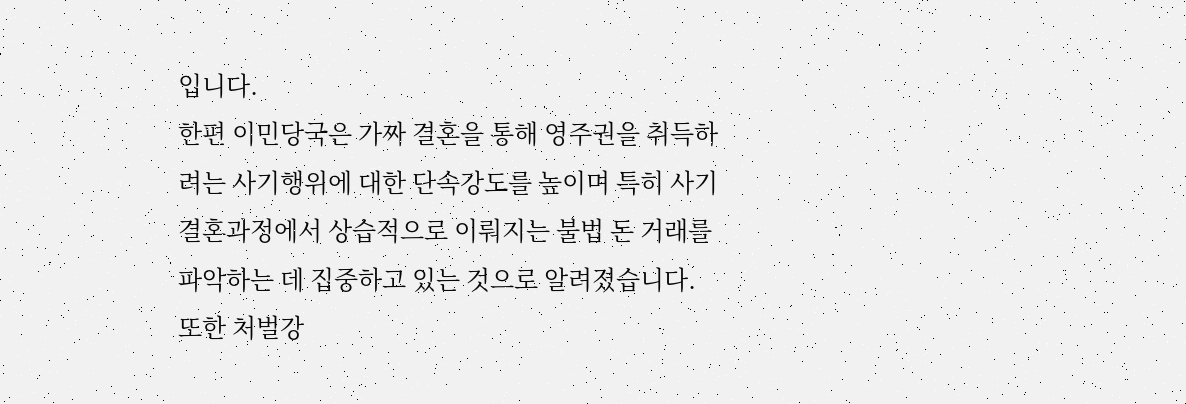입니다.
한편 이민당국은 가짜 결혼을 통해 영주권을 취득하려는 사기행위에 대한 단속강도를 높이며 특히 사기 결혼과정에서 상습적으로 이뤄지는 불법 돈 거래를 파악하는 데 집중하고 있는 것으로 알려졌습니다.
또한 처벌강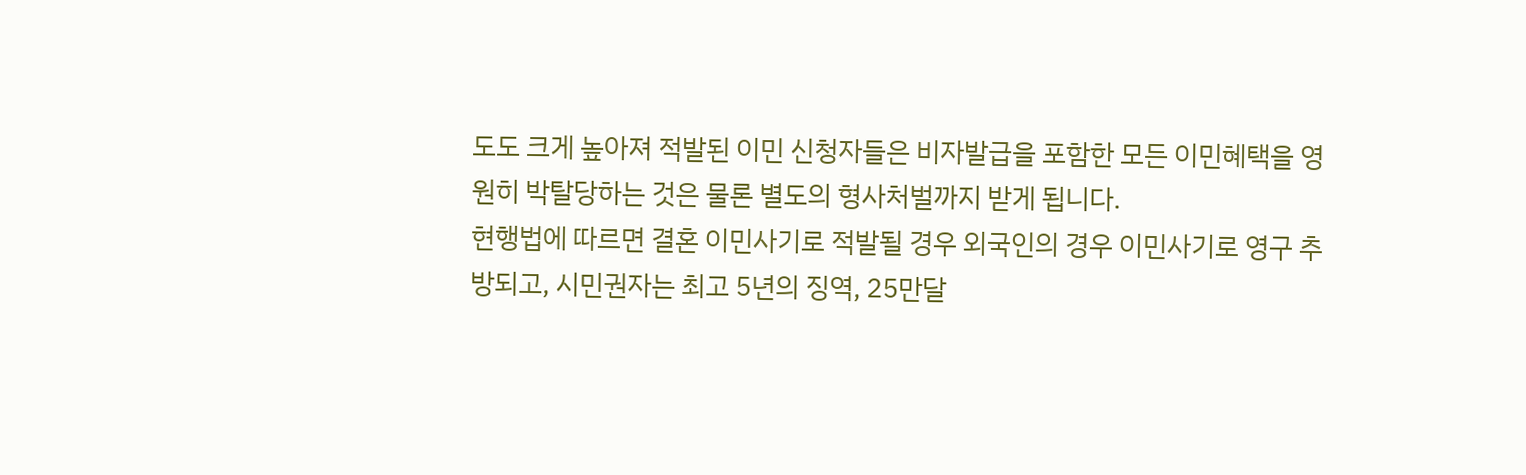도도 크게 높아져 적발된 이민 신청자들은 비자발급을 포함한 모든 이민혜택을 영원히 박탈당하는 것은 물론 별도의 형사처벌까지 받게 됩니다.
현행법에 따르면 결혼 이민사기로 적발될 경우 외국인의 경우 이민사기로 영구 추방되고, 시민권자는 최고 5년의 징역, 25만달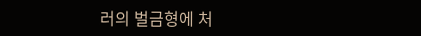러의 벌금형에 처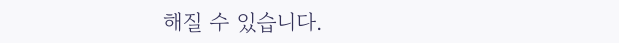해질 수 있습니다.